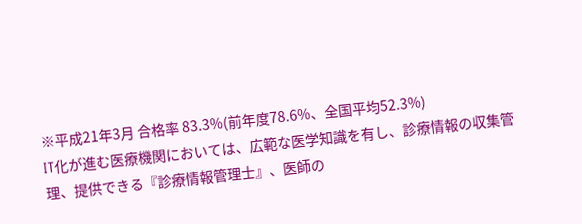※平成21年3月 合格率 83.3%(前年度78.6%、全国平均52.3%)
IT化が進む医療機関においては、広範な医学知識を有し、診療情報の収集管理、提供できる『診療情報管理士』、医師の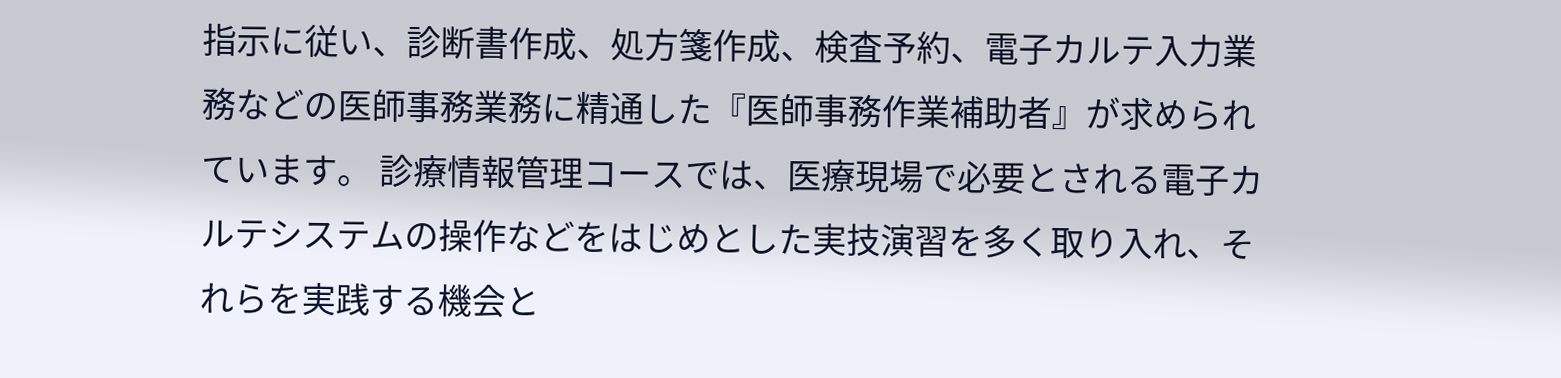指示に従い、診断書作成、処方箋作成、検査予約、電子カルテ入力業務などの医師事務業務に精通した『医師事務作業補助者』が求められています。 診療情報管理コースでは、医療現場で必要とされる電子カルテシステムの操作などをはじめとした実技演習を多く取り入れ、それらを実践する機会と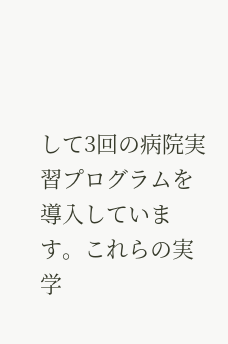して3回の病院実習プログラムを導入しています。これらの実学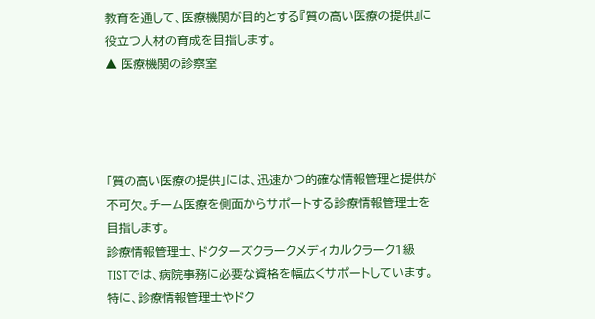教育を通して、医療機関が目的とする『質の高い医療の提供』に役立つ人材の育成を目指します。
▲ 医療機関の診察室




「質の高い医療の提供」には、迅速かつ的確な情報管理と提供が不可欠。チーム医療を側面からサポートする診療情報管理士を目指します。
診療情報管理士、ドクターズクラークメディカルクラーク1級
TISTでは、病院事務に必要な資格を幅広くサポートしています。特に、診療情報管理士やドク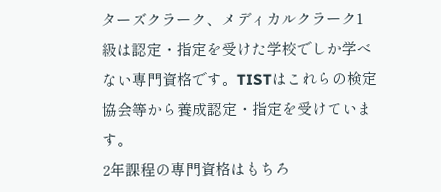ターズクラーク、メディカルクラーク1級は認定・指定を受けた学校でしか学べない専門資格です。TISTはこれらの検定協会等から養成認定・指定を受けています。
2年課程の専門資格はもちろ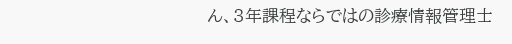ん、3年課程ならではの診療情報管理士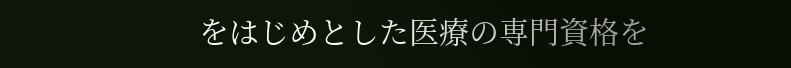をはじめとした医療の専門資格を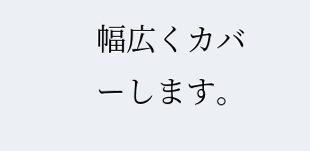幅広くカバーします。